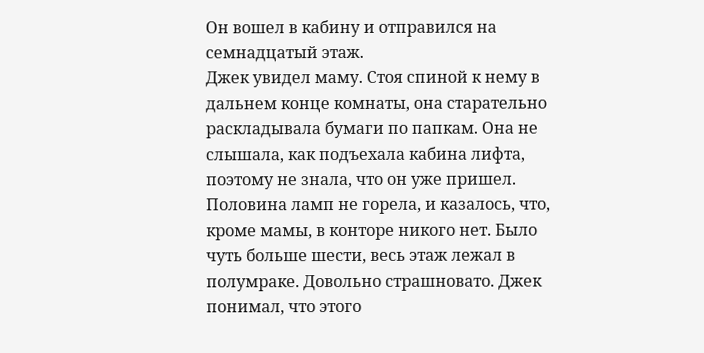Он вошел в кабину и отправился на семнадцатый этаж.
Джек увидел маму. Стоя спиной к нему в дальнем конце комнаты, она старательно раскладывала бумаги по папкам. Она не слышала, как подъехала кабина лифта, поэтому не знала, что он уже пришел. Половина ламп не горела, и казалось, что, кроме мамы, в конторе никого нет. Было чуть больше шести, весь этаж лежал в полумраке. Довольно страшновато. Джек понимал, что этого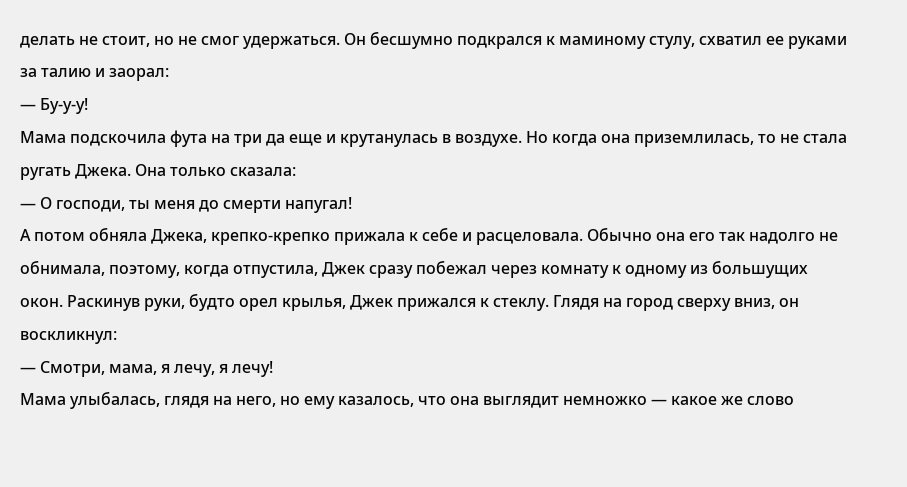делать не стоит, но не смог удержаться. Он бесшумно подкрался к маминому стулу, схватил ее руками за талию и заорал:
— Бу-у-у!
Мама подскочила фута на три да еще и крутанулась в воздухе. Но когда она приземлилась, то не стала ругать Джека. Она только сказала:
— О господи, ты меня до смерти напугал!
А потом обняла Джека, крепко-крепко прижала к себе и расцеловала. Обычно она его так надолго не обнимала, поэтому, когда отпустила, Джек сразу побежал через комнату к одному из большущих окон. Раскинув руки, будто орел крылья, Джек прижался к стеклу. Глядя на город сверху вниз, он воскликнул:
— Смотри, мама, я лечу, я лечу!
Мама улыбалась, глядя на него, но ему казалось, что она выглядит немножко — какое же слово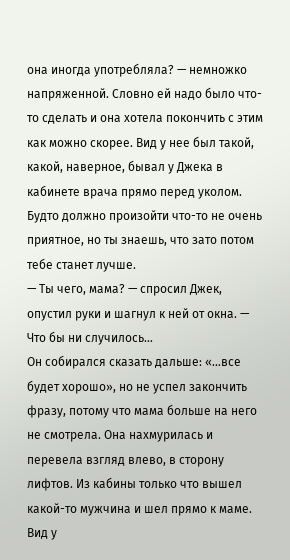она иногда употребляла? — немножко напряженной. Словно ей надо было что-то сделать и она хотела покончить с этим как можно скорее. Вид у нее был такой, какой, наверное, бывал у Джека в кабинете врача прямо перед уколом. Будто должно произойти что-то не очень приятное, но ты знаешь, что зато потом тебе станет лучше.
— Ты чего, мама? — спросил Джек, опустил руки и шагнул к ней от окна. — Что бы ни случилось…
Он собирался сказать дальше: «…все будет хорошо», но не успел закончить фразу, потому что мама больше на него не смотрела. Она нахмурилась и перевела взгляд влево, в сторону лифтов. Из кабины только что вышел какой-то мужчина и шел прямо к маме. Вид у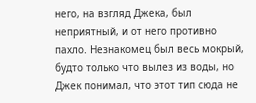него, на взгляд Джека, был неприятный, и от него противно пахло. Незнакомец был весь мокрый, будто только что вылез из воды, но Джек понимал, что этот тип сюда не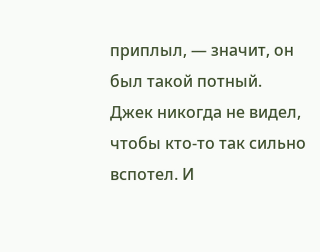приплыл, — значит, он был такой потный. Джек никогда не видел, чтобы кто-то так сильно вспотел. И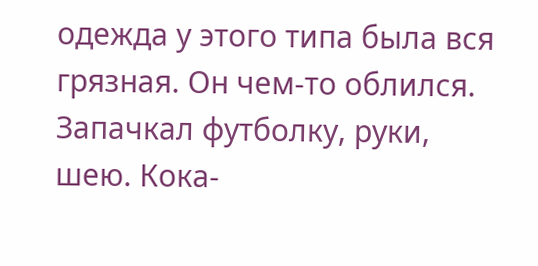одежда у этого типа была вся грязная. Он чем-то облился. Запачкал футболку, руки, шею. Кока-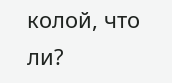колой, что ли?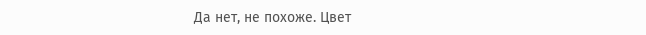Да нет, не похоже. Цвет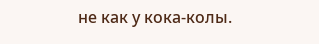не как у кока-колы.